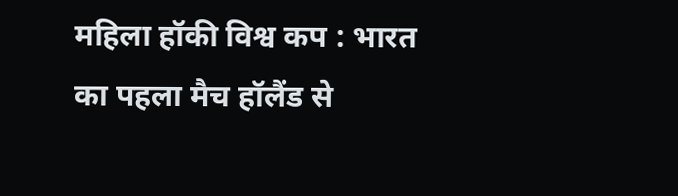महिला हॉकी विश्व कप : भारत का पहला मैच हॉलैंड से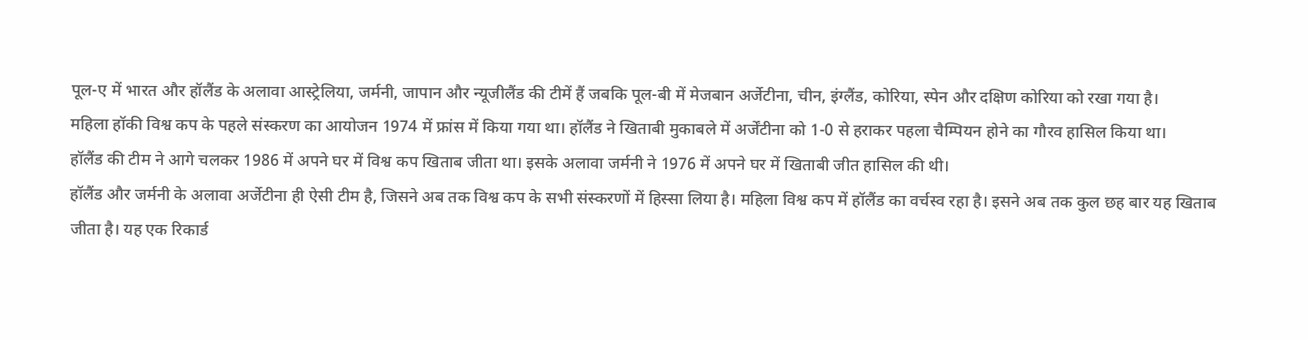पूल-ए में भारत और हॉलैंड के अलावा आस्ट्रेलिया, जर्मनी, जापान और न्यूजीलैंड की टीमें हैं जबकि पूल-बी में मेजबान अर्जेटीना, चीन, इंग्लैंड, कोरिया, स्पेन और दक्षिण कोरिया को रखा गया है।
महिला हॉकी विश्व कप के पहले संस्करण का आयोजन 1974 में फ्रांस में किया गया था। हॉलैंड ने खिताबी मुकाबले में अर्जेंटीना को 1-0 से हराकर पहला चैम्पियन होने का गौरव हासिल किया था।
हॉलैंड की टीम ने आगे चलकर 1986 में अपने घर में विश्व कप खिताब जीता था। इसके अलावा जर्मनी ने 1976 में अपने घर में खिताबी जीत हासिल की थी।
हॉलैंड और जर्मनी के अलावा अर्जेटीना ही ऐसी टीम है, जिसने अब तक विश्व कप के सभी संस्करणों में हिस्सा लिया है। महिला विश्व कप में हॉलैंड का वर्चस्व रहा है। इसने अब तक कुल छह बार यह खिताब जीता है। यह एक रिकार्ड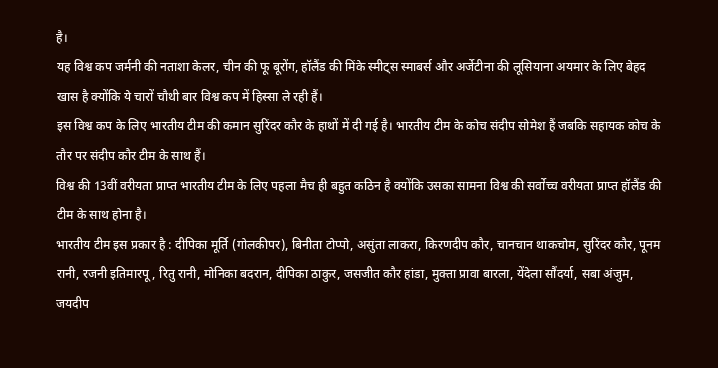है।
यह विश्व कप जर्मनी की नताशा केलर, चीन की फू बूरोंग, हॉलैंड की मिंके स्मीट्स स्माबर्स और अर्जेटीना की लूसियाना अयमार के लिए बेहद खास है क्योंकि ये चारों चौथी बार विश्व कप में हिस्सा ले रही हैं।
इस विश्व कप के लिए भारतीय टीम की कमान सुरिंदर कौर के हाथों में दी गई है। भारतीय टीम के कोच संदीप सोमेश हैं जबकि सहायक कोच के तौर पर संदीप कौर टीम के साथ हैं।
विश्व की 13वीं वरीयता प्राप्त भारतीय टीम के लिए पहला मैच ही बहुत कठिन है क्योंकि उसका सामना विश्व की सर्वोच्च वरीयता प्राप्त हॉलैंड की टीम के साथ होना है।
भारतीय टीम इस प्रकार है : दीपिका मूर्ति (गोलकीपर), बिनीता टोप्पो, असुंता लाकरा, किरणदीप कौर, चानचान थाकचोम, सुरिंदर कौर, पूनम रानी, रजनी इतिमारपू, रितु रानी, मोनिका बदरान, दीपिका ठाकुर, जसजीत कौर हांडा, मुक्ता प्रावा बारला, येंदेला सौंदर्या, सबा अंजुम, जयदीप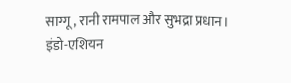साग्गू, रानी रामपाल और सुभद्रा प्रधान।
इंडो-एशियन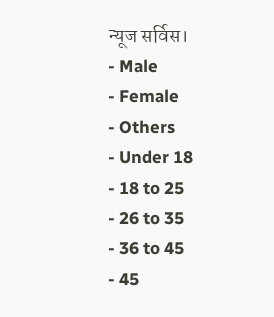न्यूज सर्विस।
- Male
- Female
- Others
- Under 18
- 18 to 25
- 26 to 35
- 36 to 45
- 45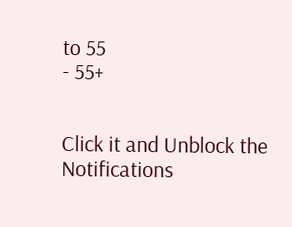to 55
- 55+


Click it and Unblock the Notifications